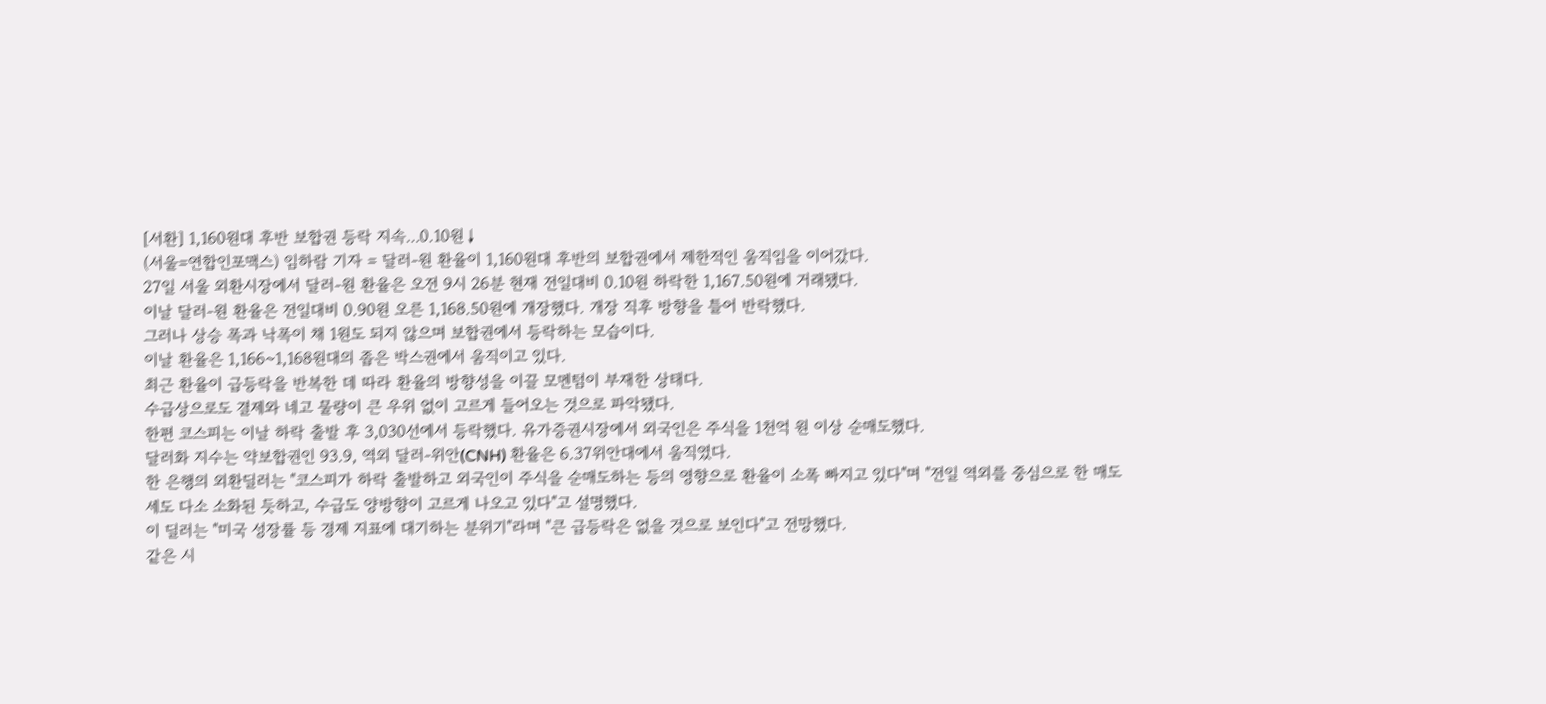[서환] 1,160원대 후반 보합권 등락 지속…0.10원↓
(서울=연합인포맥스) 임하람 기자 = 달러-원 환율이 1,160원대 후반의 보합권에서 제한적인 움직임을 이어갔다.
27일 서울 외환시장에서 달러-원 환율은 오전 9시 26분 현재 전일대비 0.10원 하락한 1,167.50원에 거래됐다.
이날 달러-원 환율은 전일대비 0.90원 오른 1,168.50원에 개장했다. 개장 직후 방향을 틀어 반락했다.
그러나 상승 폭과 낙폭이 채 1원도 되지 않으며 보합권에서 등락하는 모습이다.
이날 환율은 1,166~1,168원대의 좁은 박스권에서 움직이고 있다.
최근 환율이 급등락을 반복한 데 따라 환율의 방향성을 이끌 모멘텀이 부재한 상태다.
수급상으로도 결제와 네고 물량이 큰 우위 없이 고르게 들어오는 것으로 파악됐다.
한편 코스피는 이날 하락 출발 후 3,030선에서 등락했다. 유가증권시장에서 외국인은 주식을 1천억 원 이상 순매도했다.
달러화 지수는 약보합권인 93.9, 역외 달러-위안(CNH) 환율은 6.37위안대에서 움직였다.
한 은행의 외환딜러는 "코스피가 하락 출발하고 외국인이 주식을 순매도하는 등의 영향으로 환율이 소폭 빠지고 있다"며 "전일 역외를 중심으로 한 매도세도 다소 소화된 듯하고, 수급도 양방향이 고르게 나오고 있다"고 설명했다.
이 딜러는 "미국 성장률 등 경제 지표에 대기하는 분위기"라며 "큰 급등락은 없을 것으로 보인다"고 전망했다.
같은 시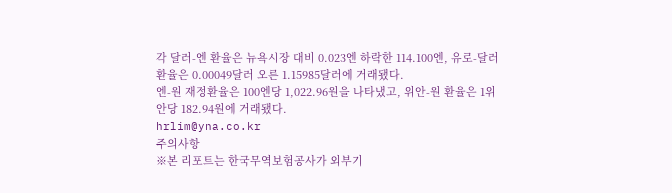각 달러-엔 환율은 뉴욕시장 대비 0.023엔 하락한 114.100엔, 유로-달러 환율은 0.00049달러 오른 1.15985달러에 거래됐다.
엔-원 재정환율은 100엔당 1,022.96원을 나타냈고, 위안-원 환율은 1위안당 182.94원에 거래됐다.
hrlim@yna.co.kr
주의사항
※본 리포트는 한국무역보험공사가 외부기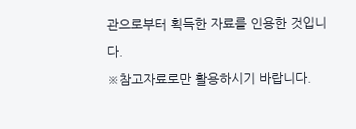관으로부터 획득한 자료를 인용한 것입니다.
※참고자료로만 활용하시기 바랍니다.